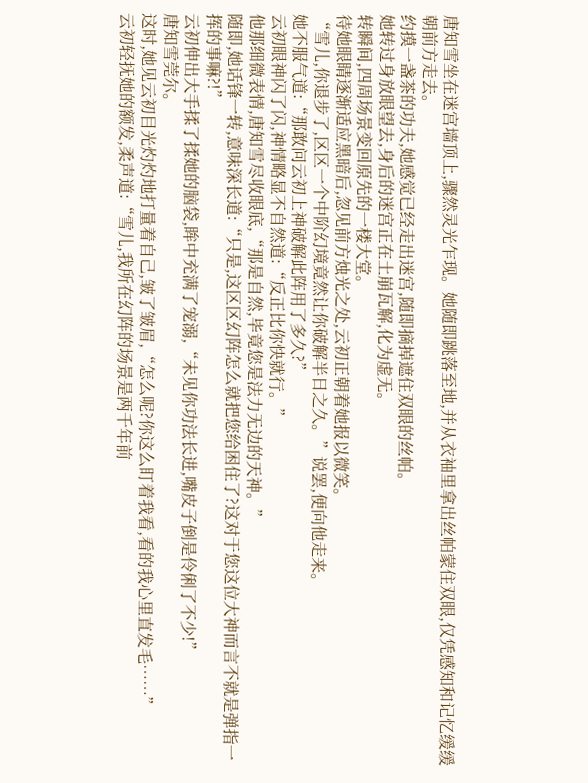唐知雪坐在迷宫墙顶上,骤然灵光乍现。她随即跳落至地,并从衣袖里拿出丝帕蒙住双眼,仅凭感知和记忆缓缓朝前方走去。
约摸一盏茶的功夫,她感觉已经走出迷宫,随即摘掉遮住双眼的丝帕。
她转过身放眼望去,身后的迷宫正在土崩瓦解,化为虚无。
转瞬间,四周场景变回原先的一楼大堂。
待她眼睛逐渐适应黑暗后,忽见前方烛光之处,云初正朝着她报以微笑。
“雪儿,你退步了,区区一个中阶幻境竟然让你破解半日之久。”说罢,便向他走来。
她不服气道:“那敢问云初上神破解此阵用了多久?”
云初眼神闪了闪,神情略显不自然道:“反正比你快就行。”
他那细微表情,唐知雪尽收眼底,“那是自然,毕竟您是法力无边的天神。”
随即,她话锋一转,意味深长道:“只是,这区区幻阵怎么就把您给困住了?这对于您这位大神而言不就是弹指一挥的事嘛?!”
云初伸出大手揉了揉她的脑袋,眸中充满了宠溺,“未见你功法长进,嘴皮子倒是伶俐了不少!”
唐知雪莞尔。
这时,她见云初目光灼灼地打量着自己,皱了皱眉,“怎么呢?你这么盯着我看,看的我心里直发毛……”
云初轻抚她的额发,柔声道:“雪儿,我所在幻阵的场景是两千年前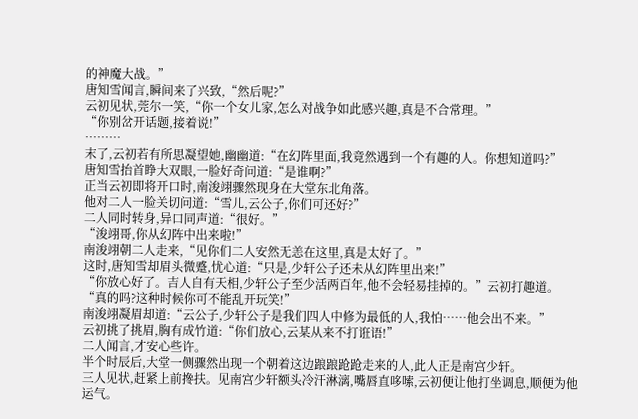的神魔大战。”
唐知雪闻言,瞬间来了兴致,“然后呢?”
云初见状,莞尔一笑,“你一个女儿家,怎么对战争如此感兴趣,真是不合常理。”
“你别岔开话题,接着说!”
………
末了,云初若有所思凝望她,幽幽道:“在幻阵里面,我竟然遇到一个有趣的人。你想知道吗?”
唐知雪抬首睁大双眼,一脸好奇问道:“是谁啊?”
正当云初即将开口时,南浚翊骤然现身在大堂东北角落。
他对二人一脸关切问道:“雪儿,云公子,你们可还好?”
二人同时转身,异口同声道:“很好。”
“浚翊哥,你从幻阵中出来啦!”
南浚翊朝二人走来,“见你们二人安然无恙在这里,真是太好了。”
这时,唐知雪却眉头微蹙,忧心道:“只是,少轩公子还未从幻阵里出来!”
“你放心好了。吉人自有天相,少轩公子至少活两百年,他不会轻易挂掉的。”云初打趣道。
“真的吗?这种时候你可不能乱开玩笑!”
南浚翊凝眉却道:“云公子,少轩公子是我们四人中修为最低的人,我怕……他会出不来。”
云初挑了挑眉,胸有成竹道:“你们放心,云某从来不打诳语!”
二人闻言,才安心些许。
半个时辰后,大堂一侧骤然出现一个朝着这边踉踉跄跄走来的人,此人正是南宫少轩。
三人见状,赶紧上前搀扶。见南宫少轩额头冷汗淋漓,嘴唇直哆嗦,云初便让他打坐调息,顺便为他运气。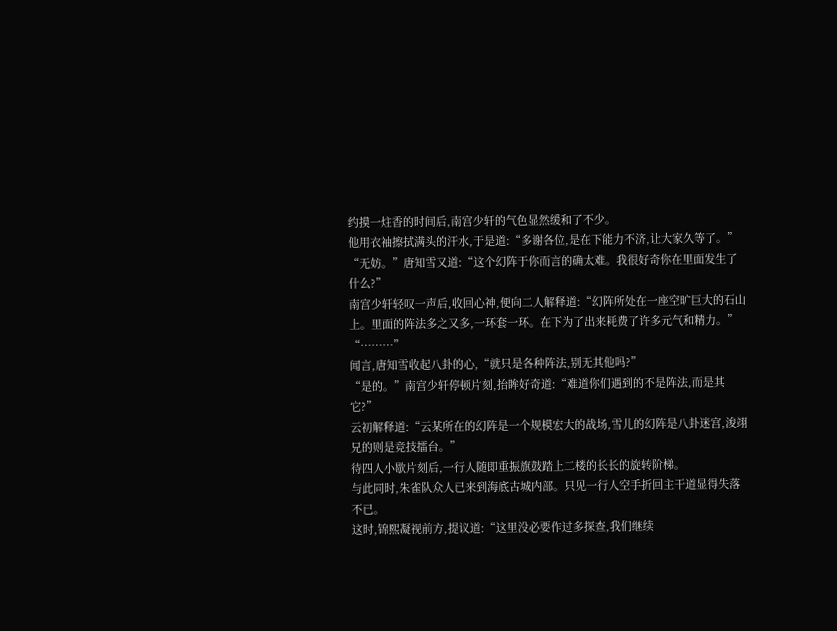约摸一炷香的时间后,南宫少轩的气色显然缓和了不少。
他用衣袖擦拭满头的汗水,于是道:“多谢各位,是在下能力不济,让大家久等了。”
“无妨。”唐知雪又道:“这个幻阵于你而言的确太难。我很好奇你在里面发生了什么?”
南宫少轩轻叹一声后,收回心神,便向二人解释道:“幻阵所处在一座空旷巨大的石山上。里面的阵法多之又多,一环套一环。在下为了出来耗费了许多元气和精力。”
“………”
闻言,唐知雪收起八卦的心,“就只是各种阵法,别无其他吗?”
“是的。”南宫少轩停顿片刻,抬眸好奇道:“难道你们遇到的不是阵法,而是其它?”
云初解释道:“云某所在的幻阵是一个规模宏大的战场,雪儿的幻阵是八卦迷宫,浚翊兄的则是竞技擂台。”
待四人小歇片刻后,一行人随即重振旗鼓踏上二楼的长长的旋转阶梯。
与此同时,朱雀队众人已来到海底古城内部。只见一行人空手折回主干道显得失落不已。
这时,锦熙凝视前方,提议道:“这里没必要作过多探查,我们继续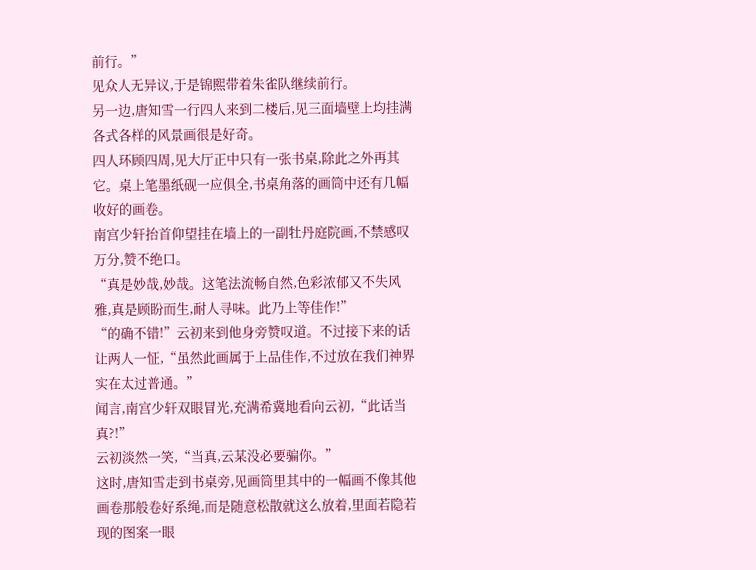前行。”
见众人无异议,于是锦熙带着朱雀队继续前行。
另一边,唐知雪一行四人来到二楼后,见三面墙壁上均挂满各式各样的风景画很是好奇。
四人环顾四周,见大厅正中只有一张书桌,除此之外再其它。桌上笔墨纸砚一应俱全,书桌角落的画筒中还有几幅收好的画卷。
南宫少轩抬首仰望挂在墙上的一副牡丹庭院画,不禁感叹万分,赞不绝口。
“真是妙哉,妙哉。这笔法流畅自然,色彩浓郁又不失风雅,真是顾盼而生,耐人寻味。此乃上等佳作!”
“的确不错!”云初来到他身旁赞叹道。不过接下来的话让两人一怔,“虽然此画属于上品佳作,不过放在我们神界实在太过普通。”
闻言,南宫少轩双眼冒光,充满希冀地看向云初,“此话当真?!”
云初淡然一笑,“当真,云某没必要骗你。”
这时,唐知雪走到书桌旁,见画筒里其中的一幅画不像其他画卷那般卷好系绳,而是随意松散就这么放着,里面若隐若现的图案一眼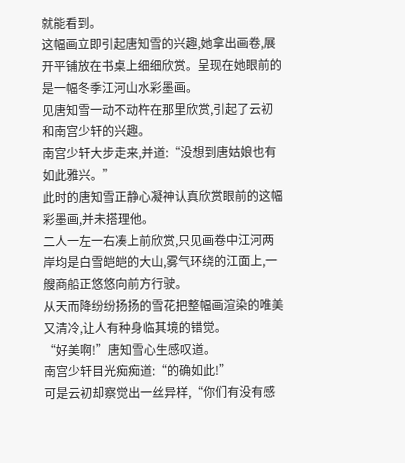就能看到。
这幅画立即引起唐知雪的兴趣,她拿出画卷,展开平铺放在书桌上细细欣赏。呈现在她眼前的是一幅冬季江河山水彩墨画。
见唐知雪一动不动杵在那里欣赏,引起了云初和南宫少轩的兴趣。
南宫少轩大步走来,并道:“没想到唐姑娘也有如此雅兴。”
此时的唐知雪正静心凝神认真欣赏眼前的这幅彩墨画,并未搭理他。
二人一左一右凑上前欣赏,只见画卷中江河两岸均是白雪皑皑的大山,雾气环绕的江面上,一艘商船正悠悠向前方行驶。
从天而降纷纷扬扬的雪花把整幅画渲染的唯美又清冷,让人有种身临其境的错觉。
“好美啊!”唐知雪心生感叹道。
南宫少轩目光痴痴道:“的确如此!”
可是云初却察觉出一丝异样,“你们有没有感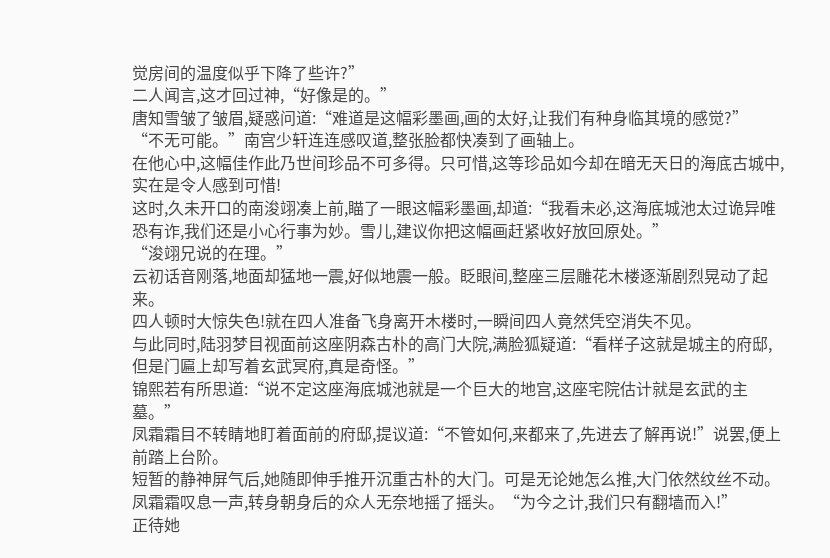觉房间的温度似乎下降了些许?”
二人闻言,这才回过神,“好像是的。”
唐知雪皱了皱眉,疑惑问道:“难道是这幅彩墨画,画的太好,让我们有种身临其境的感觉?”
“不无可能。”南宫少轩连连感叹道,整张脸都快凑到了画轴上。
在他心中,这幅佳作此乃世间珍品不可多得。只可惜,这等珍品如今却在暗无天日的海底古城中,实在是令人感到可惜!
这时,久未开口的南浚翊凑上前,瞄了一眼这幅彩墨画,却道:“我看未必,这海底城池太过诡异唯恐有诈,我们还是小心行事为妙。雪儿,建议你把这幅画赶紧收好放回原处。”
“浚翊兄说的在理。”
云初话音刚落,地面却猛地一震,好似地震一般。眨眼间,整座三层雕花木楼逐渐剧烈晃动了起来。
四人顿时大惊失色!就在四人准备飞身离开木楼时,一瞬间四人竟然凭空消失不见。
与此同时,陆羽梦目视面前这座阴森古朴的高门大院,满脸狐疑道:“看样子这就是城主的府邸,但是门匾上却写着玄武冥府,真是奇怪。”
锦熙若有所思道:“说不定这座海底城池就是一个巨大的地宫,这座宅院估计就是玄武的主墓。”
凤霜霜目不转睛地盯着面前的府邸,提议道:“不管如何,来都来了,先进去了解再说!”说罢,便上前踏上台阶。
短暂的静神屏气后,她随即伸手推开沉重古朴的大门。可是无论她怎么推,大门依然纹丝不动。
凤霜霜叹息一声,转身朝身后的众人无奈地摇了摇头。“为今之计,我们只有翻墙而入!”
正待她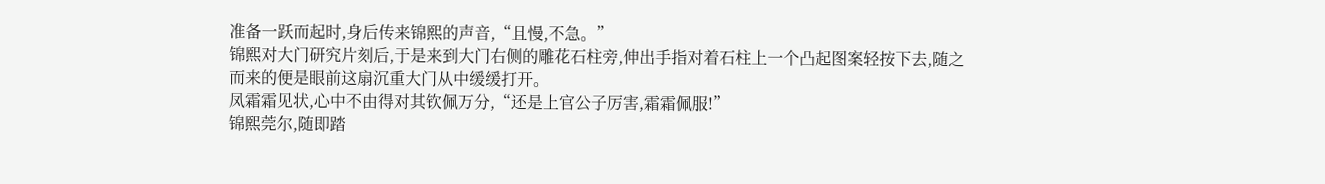准备一跃而起时,身后传来锦熙的声音,“且慢,不急。”
锦熙对大门研究片刻后,于是来到大门右侧的雕花石柱旁,伸出手指对着石柱上一个凸起图案轻按下去,随之而来的便是眼前这扇沉重大门从中缓缓打开。
凤霜霜见状,心中不由得对其钦佩万分,“还是上官公子厉害,霜霜佩服!”
锦熙莞尔,随即踏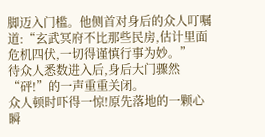脚迈入门槛。他侧首对身后的众人叮嘱道:“玄武冥府不比那些民房,估计里面危机四伏,一切得谨慎行事为妙。”
待众人悉数进入后,身后大门骤然“砰!”的一声重重关闭。
众人顿时吓得一惊!原先落地的一颗心瞬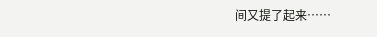间又提了起来……